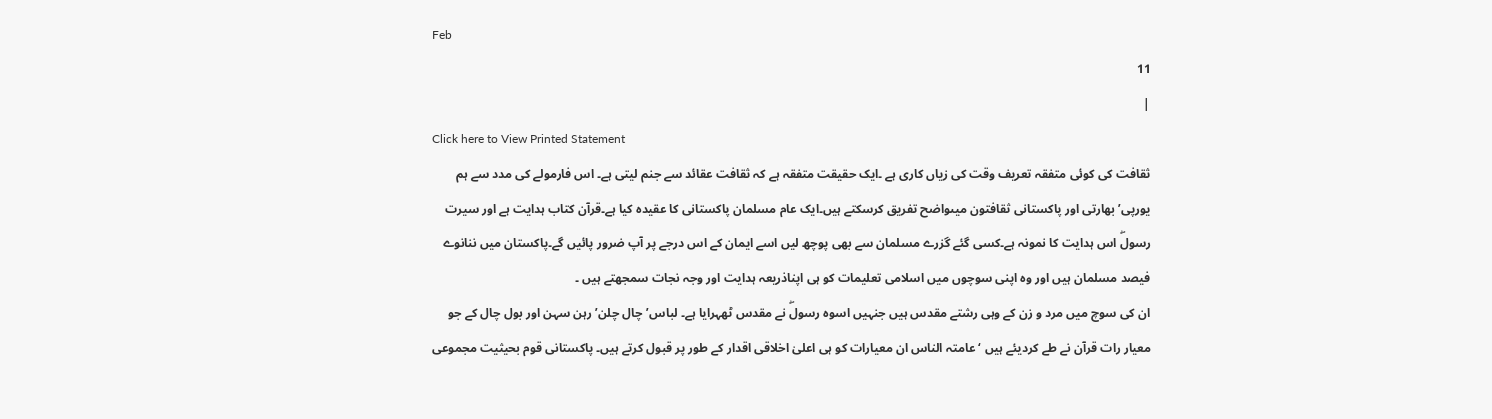Feb
11
|
Click here to View Printed Statement
ثقافت کی کوئی متفقہ تعریف وقت کی زیاں کاری ہے ۔ایک حقیقت متفقہ ہے کہ ثقافت عقائد سے جنم لیتی ہے۔ اس فارمولے کی مدد سے ہم یورپی’ بھارتی اور پاکستانی ثقافتون میںواضح تفریق کرسکتے ہیں۔ایک عام مسلمان پاکستانی کا عقیدہ کیا ہے۔قرآن کتاب ہدایت ہے اور سیرت رسولۖ اس ہدایت کا نمونہ ہے۔کسی گئے گزرے مسلمان سے بھی پوچھ لیں اسے ایمان کے اس درجے پر آپ ضرور پائیں گے۔پاکستان میں ننانوے فیصد مسلمان ہیں اور وہ اپنی سوچوں میں اسلامی تعلیمات کو ہی اپناذریعہ ہدایت اور وجہ نجات سمجھتے ہیں ۔
ان کی سوچ میں مرد و زن کے وہی رشتے مقدس ہیں جنہیں اسوہ رسولۖ نے مقدس ٹھہرایا ہے۔ لباس’چال چلن’رہن سہن اور بول چال کے جو معیار رات قرآن نے طے کردیئے ہیں ‘ عامتہ الناس ان معیارات کو ہی اعلیٰ اخلاقی اقدار کے طور پر قبول کرتے ہیں۔ پاکستانی قوم بحیثیت مجموعی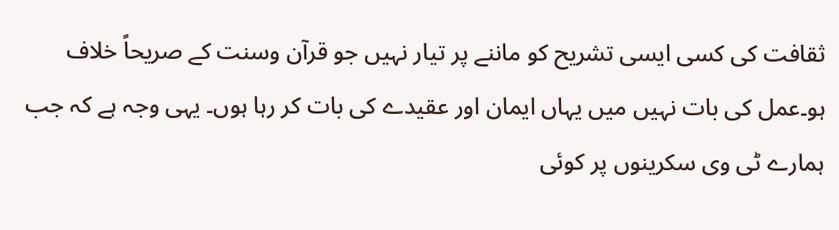ثقافت کی کسی ایسی تشریح کو ماننے پر تیار نہیں جو قرآن وسنت کے صریحاً خلاف ہو۔عمل کی بات نہیں میں یہاں ایمان اور عقیدے کی بات کر رہا ہوں۔ یہی وجہ ہے کہ جب ہمارے ٹی وی سکرینوں پر کوئی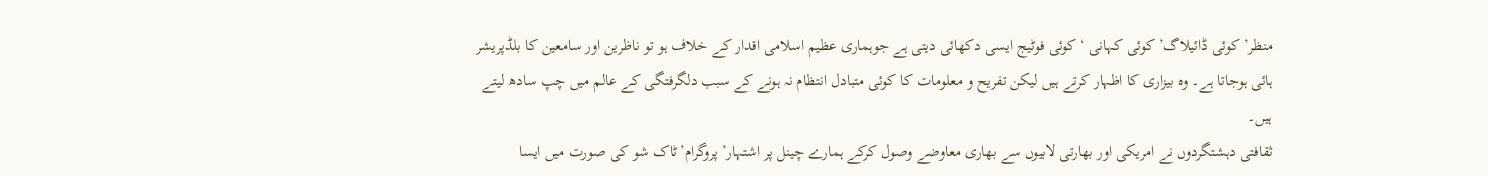منظر’کوئی ڈائیلاگ’کوئی کہانی ‘کوئی فوٹیج ایسی دکھائی دیتی ہے جوہماری عظیم اسلامی اقدار کے خلاف ہو تو ناظرین اور سامعین کا بلڈپریشر ہائی ہوجاتا ہے۔ وہ بیزاری کا اظہار کرتے ہیں لیکن تفریح و معلومات کا کوئی متبادل انتظام نہ ہونے کے سبب دلگرفتگی کے عالم میں چپ سادھ لیتے ہیں۔
ثقافتی دہشتگردوں نے امریکی اور بھارتی لابیوں سے بھاری معاوضے وصول کرکے ہمارے چینل پر اشتہار’ پروگرام’ٹاک شو کی صورت میں ایسا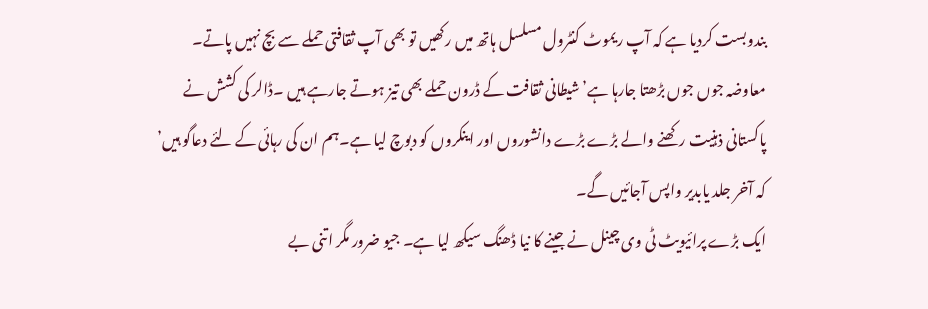بندوبست کردیا ہے کہ آپ ریموٹ کنٹرول مسلسل ہاتھ میں رکھیں تو بھی آپ ثقافتی حملے سے بچ نہیں پاتے۔ معاوضہ جوں جوں بڑھتا جارہا ہے’شیطانی ثقافت کے ڈرون حملے بھی تیز ہوتے جارہے ہیں ۔ڈالر کی کشش نے پاکستانی ذہنیت رکھنے والے بڑے بڑے دانشوروں اور اینکروں کو دبوچ لیا ہے۔ہم ان کی رہائی کے لئے دعاگو ہیں’ کہ آخر جلد یابدیر واپس آجائیں گے۔
ایک بڑے پرائیویٹ ٹی وی چینل نے جینے کا نیا ڈھنگ سیکھ لیا ہے۔ جیو ضرور مگر اتنی بے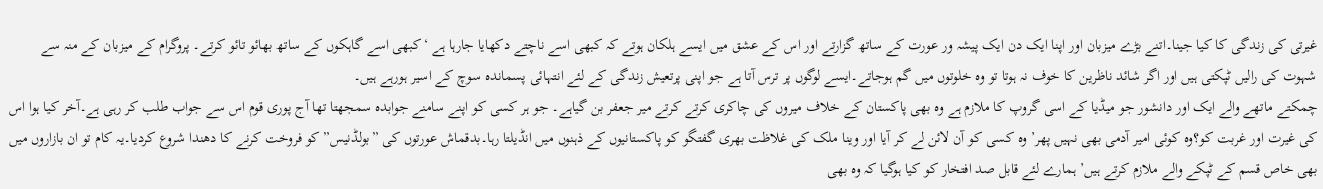غیرتی کی زندگی کا کیا جینا۔اتنے بڑے میزبان اور اپنا ایک دن ایک پیشہ ور عورت کے ساتھ گزارتے اور اس کے عشق میں ایسے ہلکان ہوتے کہ کبھی اسے ناچتے دکھایا جارہا ہے ‘کبھی اسے گاہکوں کے ساتھ بھائو تائو کرتے۔ پروگرام کے میزبان کے منہ سے شہوت کی رالیں ٹپکتی ہیں اور اگر شائد ناظرین کا خوف نہ ہوتا تو وہ خلوتوں میں گم ہوجاتے۔ایسے لوگوں پر ترس آتا ہے جو اپنی پرتعیش زندگی کے لئے انتہائی پسماندہ سوچ کے اسیر ہورہے ہیں۔
چمکتے ماتھے والے ایک اور دانشور جو میڈیا کے اسی گروپ کا ملازم ہے وہ بھی پاکستان کے خلاف میروں کی چاکری کرتے کرتے میر جعفر بن گیاہے۔ جو ہر کسی کو اپنے سامنے جوابدہ سمجھتا تھا آج پوری قوم اس سے جواب طلب کر رہی ہے۔آخر کیا ہوا اس کی غیرت اور غربت کو؟وہ کوئی امیر آدمی بھی نہیں پھر’وہ کسی کو آن لائن لے کر آیا اور وینا ملک کی غلاظت بھری گفتگو کو پاکستانیوں کے ذہنوں میں انڈیلتا رہا۔بدقماش عورتوں کی ”بولڈنیس” کو فروخت کرنے کا دھندا شروع کردیا۔یہ کام تو ان بازاروں میں بھی خاص قسم کے ٹپکے والے ملازم کرتے ہیں’ ہمارے لئے قابل صد افتخار کو کیا ہوگیا کہ وہ بھی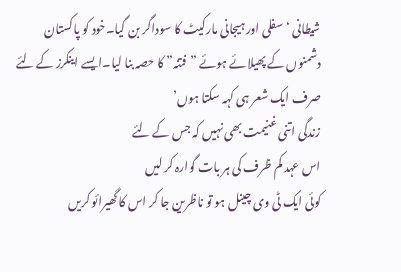شیطانی ‘سفلی اور ہیجانی مارکیٹ کا سوداگر بن گیا۔خود کو پاکستان دشمنوں کے پھیلائے ہوئے ”فتنہ” کا حصہ بنا لیا۔ایسے اینکرز کے لئے صرف ایک شعر ہی کہہ سکتا ہوں’
زندگی اتنی غنیمت بھی نہیں کہ جس کے لئے
اس عہد کم ظرف کی ہر بات گوارہ کر لیں
کوئی ایک ٹی وی چینل ہو تو ناظرین جا کر اس کا گھیرائو کریں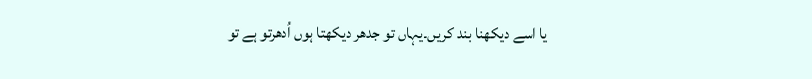یا اسے دیکھنا بند کریں۔یہاں تو جدھر دیکھتا ہوں اُدھرتو ہے تو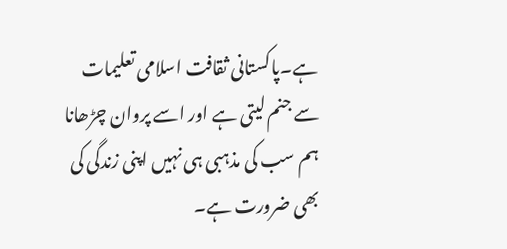ہے۔پاکستانی ثقافت اسلامی تعلیمات سے جنم لیتی ہے اور اسے پروان چڑھانا ہم سب کی مذہبی ہی نہیں اپنی زندگی کی بھی ضرورت ہے۔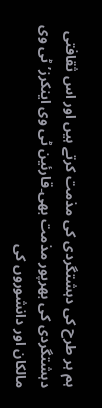ہم ہر طرح کی دہشتگردی کی مذمت کرتے ہیں اور اس ثقافتی دہشتگردی کی بھرپور مذمت بھی۔قارئین ٹی وی اینکرز’ٹی وی مالکان اور دانشوروں کی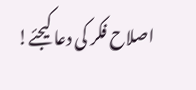اصلاح فکر کی دعا کیجئے!